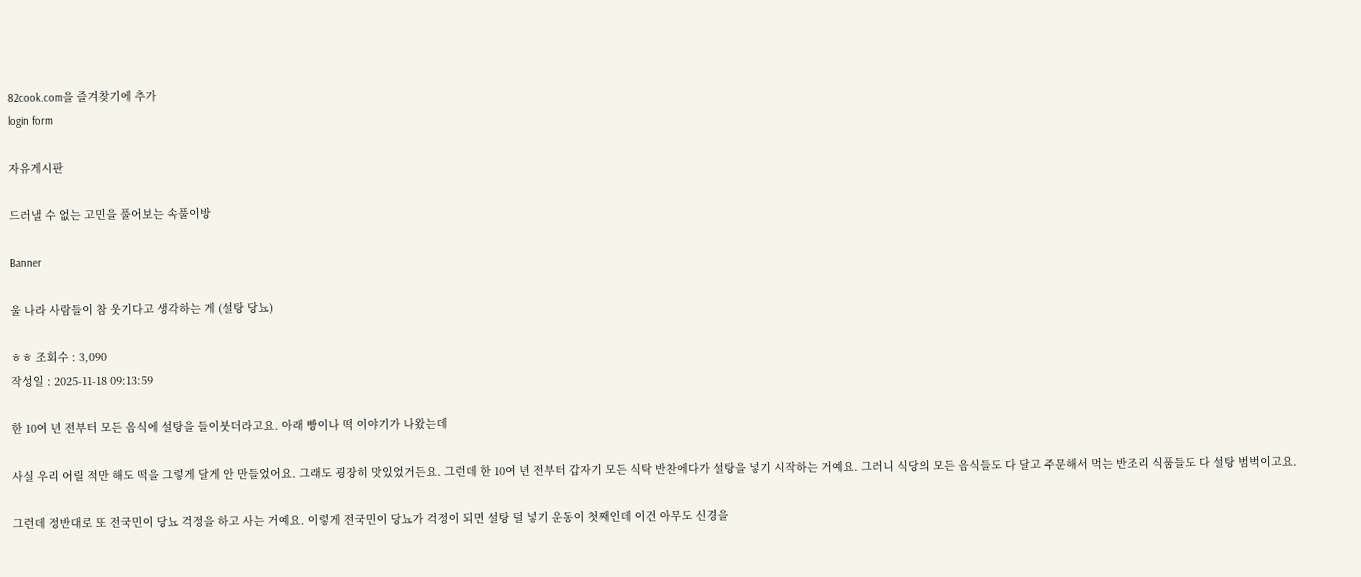82cook.com을 즐겨찾기에 추가
login form

자유게시판

드러낼 수 없는 고민을 풀어보는 속풀이방

Banner

울 나라 사람들이 참 웃기다고 생각하는 게 (설탕 당뇨)

ㅎㅎ 조회수 : 3,090
작성일 : 2025-11-18 09:13:59

한 10여 년 전부터 모든 음식에 설탕을 들이붓더라고요. 아래 빵이나 떡 이야기가 나왔는데

사실 우리 어릴 적만 해도 떡을 그렇게 달게 안 만들었어요. 그래도 굉장히 맛있었거든요. 그런데 한 10여 년 전부터 갑자기 모든 식탁 반찬에다가 설탕을 넣기 시작하는 거예요. 그러니 식당의 모든 음식들도 다 달고 주문해서 먹는 반조리 식품들도 다 설탕 범벅이고요.

그런데 정반대로 또 전국민이 당뇨 걱정을 하고 사는 거예요. 이렇게 전국민이 당뇨가 걱정이 되면 설탕 덜 넣기 운동이 첫째인데 이건 아무도 신경을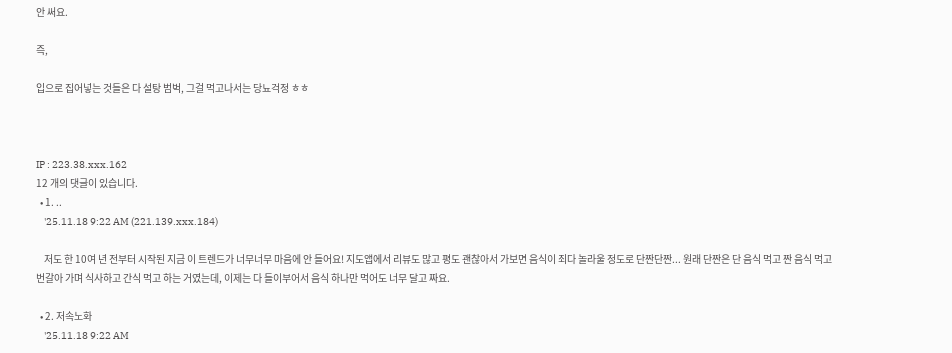안 써요.

즉,

입으로 집어넣는 것들은 다 설탕 범벅, 그걸 먹고나서는 당뇨걱정 ㅎㅎ



IP : 223.38.xxx.162
12 개의 댓글이 있습니다.
  • 1. ..
    '25.11.18 9:22 AM (221.139.xxx.184)

    저도 한 10여 년 전부터 시작된 지금 이 트렌드가 너무너무 마음에 안 들어요! 지도앱에서 리뷰도 많고 평도 괜찮아서 가보면 음식이 죄다 놀라울 정도로 단짠단짠... 원래 단짠은 단 음식 먹고 짠 음식 먹고 번갈아 가며 식사하고 간식 먹고 하는 거였는데, 이제는 다 들이부어서 음식 하나만 먹어도 너무 달고 짜요.

  • 2. 저속노화
    '25.11.18 9:22 AM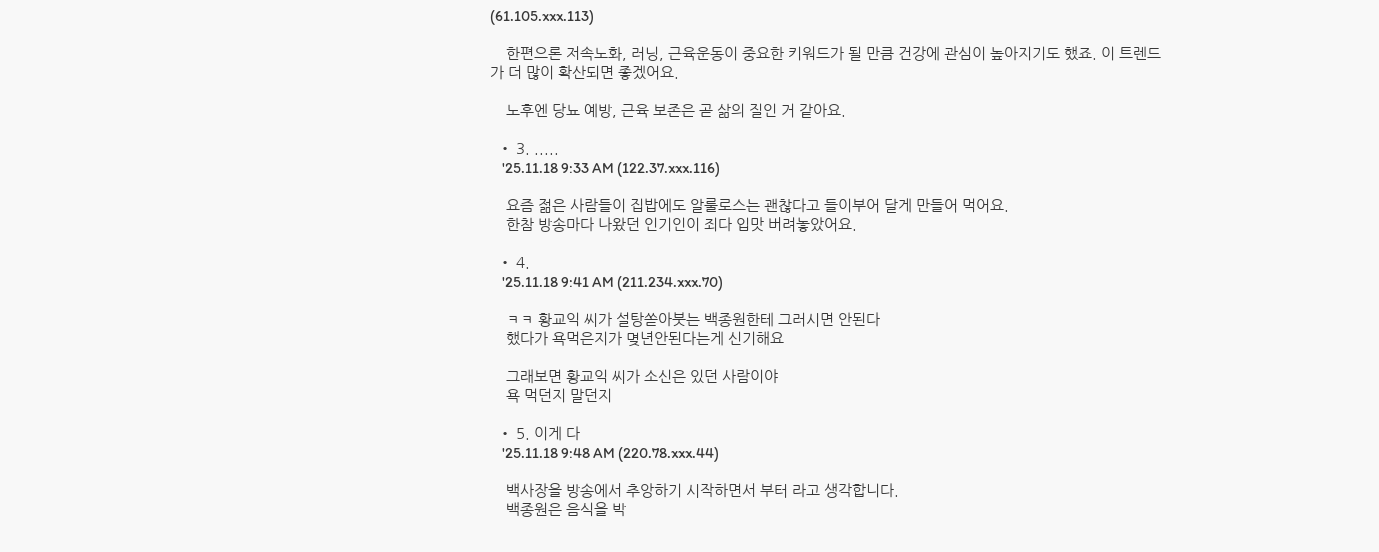(61.105.xxx.113)

    한편으론 저속노화, 러닝, 근육운동이 중요한 키워드가 될 만큼 건강에 관심이 높아지기도 했죠. 이 트렌드가 더 많이 확산되면 좋겠어요.

    노후엔 당뇨 예방, 근육 보존은 곧 삶의 질인 거 같아요.

  • 3. .....
    '25.11.18 9:33 AM (122.37.xxx.116)

    요즘 젊은 사람들이 집밥에도 알룰로스는 괜찮다고 들이부어 달게 만들어 먹어요.
    한참 방송마다 나왔던 인기인이 죄다 입맛 버려놓았어요.

  • 4.
    '25.11.18 9:41 AM (211.234.xxx.70)

    ㅋㅋ 황교익 씨가 설탕쏟아붓는 백종원한테 그러시면 안된다
    했다가 욕먹은지가 몆년안된다는게 신기해요

    그래보면 황교익 씨가 소신은 있던 사람이야
    욕 먹던지 말던지

  • 5. 이게 다
    '25.11.18 9:48 AM (220.78.xxx.44)

    백사장을 방송에서 추앙하기 시작하면서 부터 라고 생각합니다.
    백종원은 음식을 박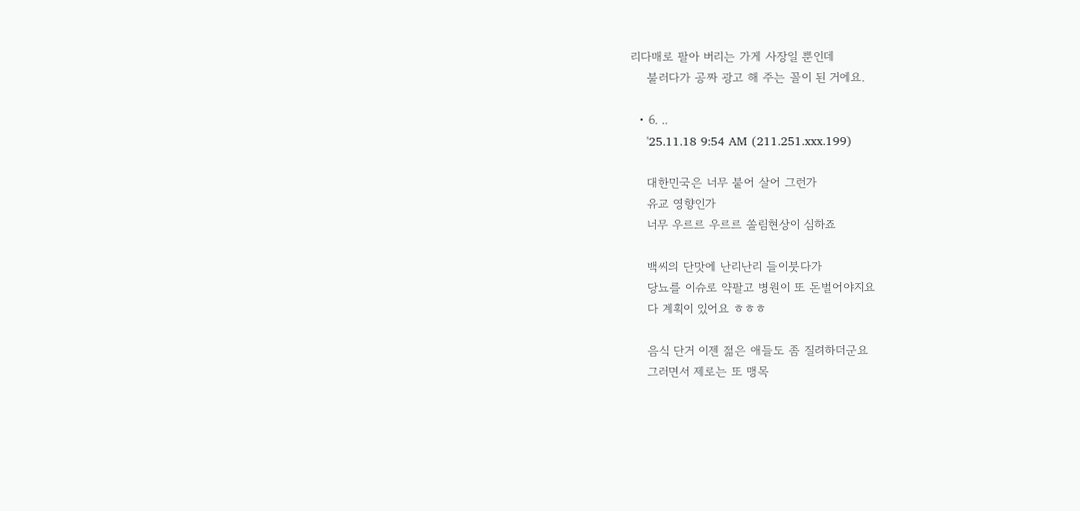리다매로 팔아 버리는 가게 사장일 뿐인데
    불러다가 공짜 광고 해 주는 꼴이 된 거에요.

  • 6. ..
    '25.11.18 9:54 AM (211.251.xxx.199)

    대한민국은 너무 붙어 살어 그런가
    유교 영향인가
    너무 우르르 우르르 쏠림현상이 심하죠

    백씨의 단맛에 난리난리 들이붓다가
    당뇨를 이슈로 약팔고 병원이 또 돈벌어야지요
    다 계획이 있어요 ㅎㅎㅎ

    음식 단거 이젠 젊은 애들도 좀 질려하더군요
    그러면서 제로는 또 맹목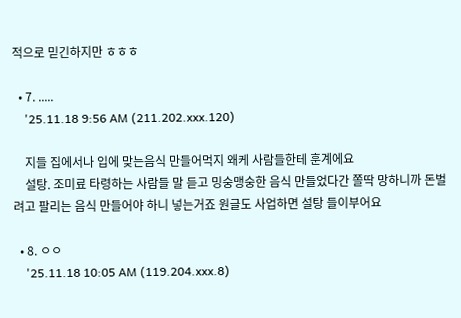적으로 믿긴하지만 ㅎㅎㅎ

  • 7. .....
    '25.11.18 9:56 AM (211.202.xxx.120)

    지들 집에서나 입에 맞는음식 만들어먹지 왜케 사람들한테 훈계에요
    설탕. 조미료 타령하는 사람들 말 듣고 밍숭맹숭한 음식 만들었다간 쫄딱 망하니까 돈벌려고 팔리는 음식 만들어야 하니 넣는거죠 원글도 사업하면 설탕 들이부어요

  • 8. ㅇㅇ
    '25.11.18 10:05 AM (119.204.xxx.8)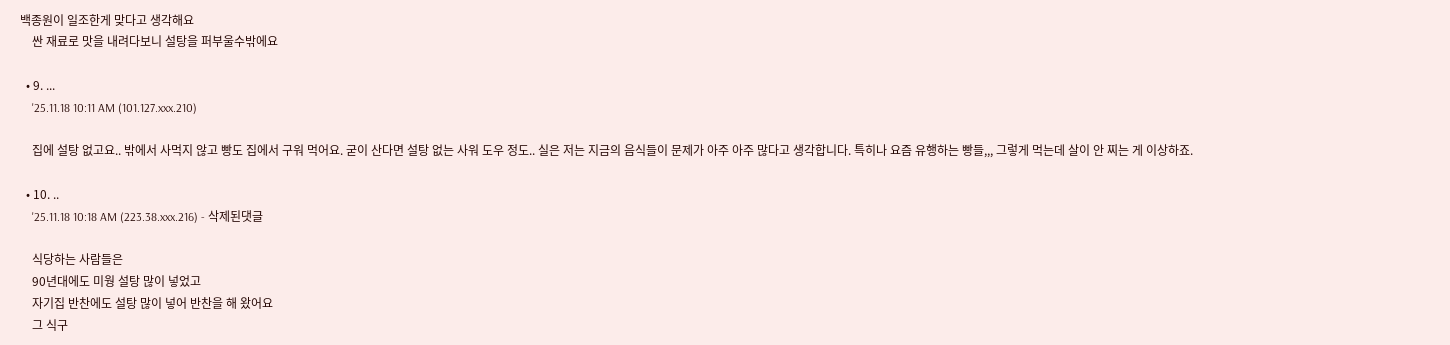백종원이 일조한게 맞다고 생각해요
    싼 재료로 맛을 내려다보니 설탕을 퍼부울수밖에요

  • 9. ...
    '25.11.18 10:11 AM (101.127.xxx.210)

    집에 설탕 없고요.. 밖에서 사먹지 않고 빵도 집에서 구워 먹어요. 굳이 산다면 설탕 없는 사워 도우 정도.. 실은 저는 지금의 음식들이 문제가 아주 아주 많다고 생각합니다. 특히나 요즘 유행하는 빵들,,, 그렇게 먹는데 살이 안 찌는 게 이상하죠.

  • 10. ..
    '25.11.18 10:18 AM (223.38.xxx.216) - 삭제된댓글

    식당하는 사람들은
    90년대에도 미웡 설탕 많이 넣었고
    자기집 반찬에도 설탕 많이 넣어 반찬을 해 왔어요
    그 식구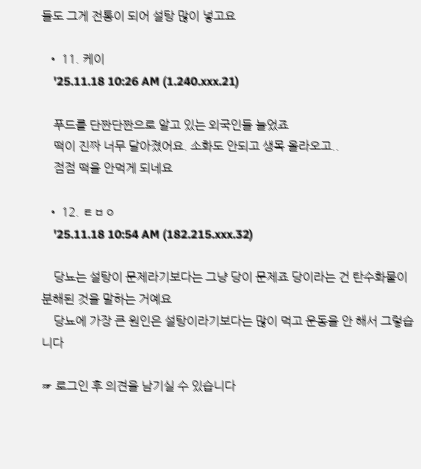들도 그게 전통이 되어 설탕 많이 넣고요

  • 11. 케이
    '25.11.18 10:26 AM (1.240.xxx.21)

    푸드를 단짠단짠으로 알고 있는 외국인들 늘었죠
    떡이 진짜 너무 달아졌어요. 소화도 안되고 생목 올라오고..
    점점 떡을 안먹게 되네요

  • 12. ㅌㅂㅇ
    '25.11.18 10:54 AM (182.215.xxx.32)

    당뇨는 설탕이 문제라기보다는 그냥 당이 문제죠 당이라는 건 탄수화물이 분해된 것을 말하는 거예요
    당뇨에 가장 큰 원인은 설탕이라기보다는 많이 먹고 운동을 안 해서 그렇습니다

☞ 로그인 후 의견을 남기실 수 있습니다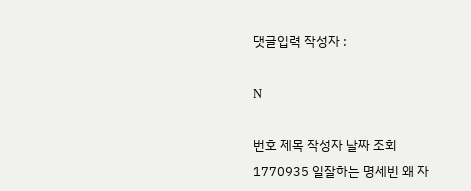댓글입력 작성자 :

N

번호 제목 작성자 날짜 조회
1770935 일잘하는 명세빈 왜 자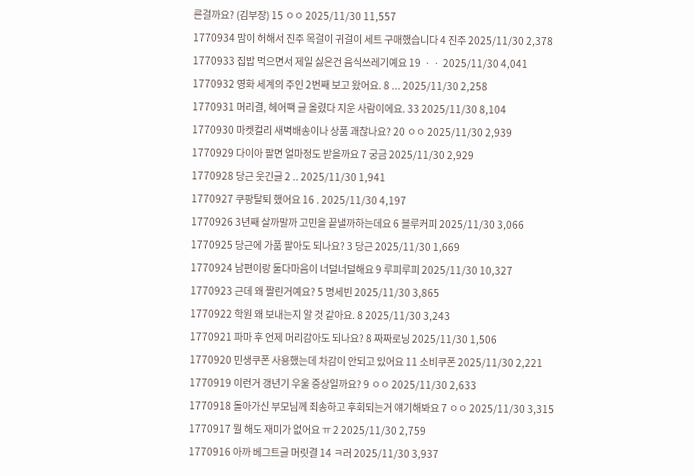른걸까요? (김부장) 15 ㅇㅇ 2025/11/30 11,557
1770934 맘이 허해서 진주 목걸이 귀걸이 세트 구매했습니다 4 진주 2025/11/30 2,378
1770933 집밥 먹으면서 제일 싫은건 음식쓰레기예요 19 ㆍㆍ 2025/11/30 4,041
1770932 영화 세계의 주인 2번째 보고 왔어요. 8 ... 2025/11/30 2,258
1770931 머리결, 헤어팩 글 올렸다 지운 사람이에요. 33 2025/11/30 8,104
1770930 마켓컬리 새벽배송이나 상품 괘찮나요? 20 ㅇㅇ 2025/11/30 2,939
1770929 다이아 팔면 얼마정도 받을까요 7 궁금 2025/11/30 2,929
1770928 당근 웃긴글 2 .. 2025/11/30 1,941
1770927 쿠팡탈퇴 했어요 16 . 2025/11/30 4,197
1770926 3년째 살까말까 고민을 끝낼까하는데요 6 블루커피 2025/11/30 3,066
1770925 당근에 가품 팔아도 되나요? 3 당근 2025/11/30 1,669
1770924 남편이랑 둘다마음이 너덜너덜해요 9 루피루피 2025/11/30 10,327
1770923 근데 왜 짤린거예요? 5 명세빈 2025/11/30 3,865
1770922 학원 왜 보내는지 알 것 같아요. 8 2025/11/30 3,243
1770921 파마 후 언제 머리감아도 되나요? 8 짜짜로닝 2025/11/30 1,506
1770920 민생쿠폰 사용했는데 차감이 안되고 있어요 11 소비쿠폰 2025/11/30 2,221
1770919 이런거 갱년기 우울 증상일까요? 9 ㅇㅇ 2025/11/30 2,633
1770918 돌아가신 부모님께 죄송하고 후회되는거 얘기해봐요 7 ㅇㅇ 2025/11/30 3,315
1770917 뭘 해도 재미가 없어요 ㅠ 2 2025/11/30 2,759
1770916 아까 베그트글 머릿결 14 ㅋ러 2025/11/30 3,937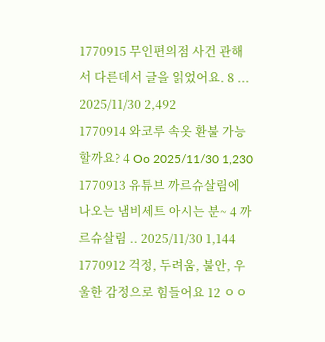1770915 무인편의점 사건 관해서 다른데서 글을 읽었어요. 8 ... 2025/11/30 2,492
1770914 와코루 속옷 환불 가능할까요? 4 Oo 2025/11/30 1,230
1770913 유튜브 까르슈살림에 나오는 냄비세트 아시는 분~ 4 까르슈살림 .. 2025/11/30 1,144
1770912 걱정, 두려움, 불안, 우울한 감정으로 힘들어요 12 ㅇㅇ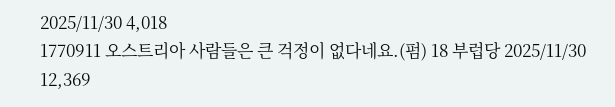2025/11/30 4,018
1770911 오스트리아 사람들은 큰 걱정이 없다네요.(펌) 18 부럽당 2025/11/30 12,369